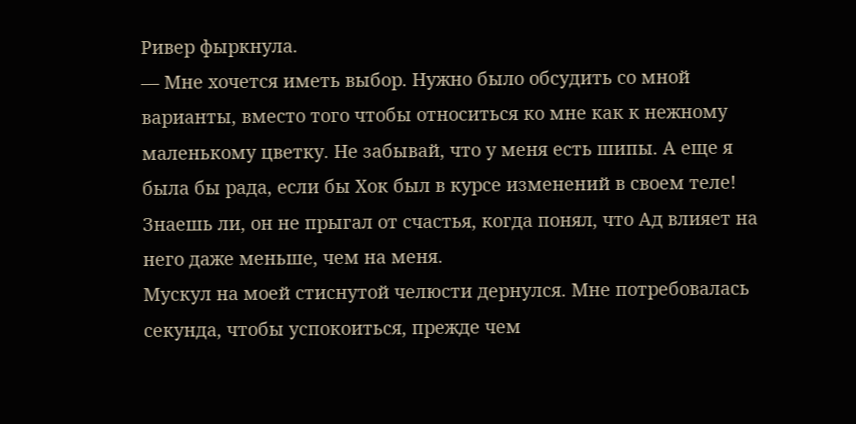Ривер фыркнула.
— Мне хочется иметь выбор. Нужно было обсудить со мной варианты, вместо того чтобы относиться ко мне как к нежному маленькому цветку. Не забывай, что у меня есть шипы. А еще я была бы рада, если бы Хок был в курсе изменений в своем теле! Знаешь ли, он не прыгал от счастья, когда понял, что Ад влияет на него даже меньше, чем на меня.
Мускул на моей стиснутой челюсти дернулся. Мне потребовалась секунда, чтобы успокоиться, прежде чем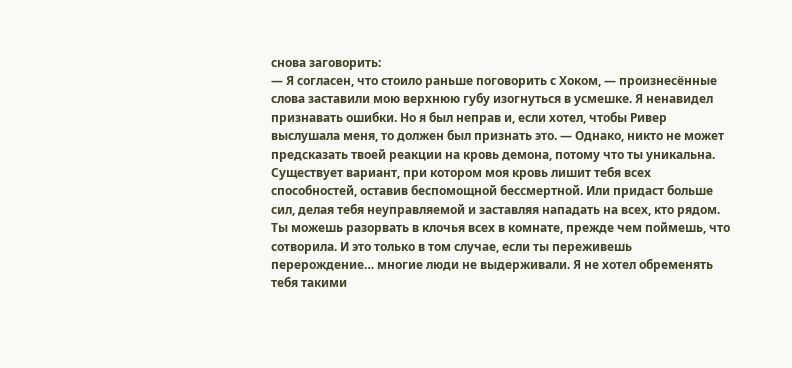снова заговорить:
— Я согласен, что стоило раньше поговорить с Хоком, — произнесённые слова заставили мою верхнюю губу изогнуться в усмешке. Я ненавидел признавать ошибки. Но я был неправ и, если хотел, чтобы Ривер выслушала меня, то должен был признать это. — Однако, никто не может предсказать твоей реакции на кровь демона, потому что ты уникальна. Существует вариант, при котором моя кровь лишит тебя всех способностей, оставив беспомощной бессмертной. Или придаст больше сил, делая тебя неуправляемой и заставляя нападать на всех, кто рядом. Ты можешь разорвать в клочья всех в комнате, прежде чем поймешь, что сотворила. И это только в том случае, если ты переживешь перерождение… многие люди не выдерживали. Я не хотел обременять тебя такими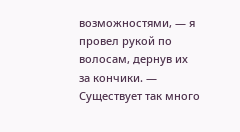возможностями, — я провел рукой по волосам, дернув их за кончики. — Существует так много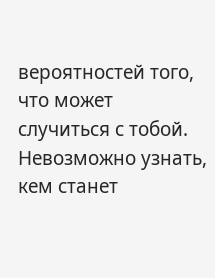вероятностей того, что может случиться с тобой. Невозможно узнать, кем станет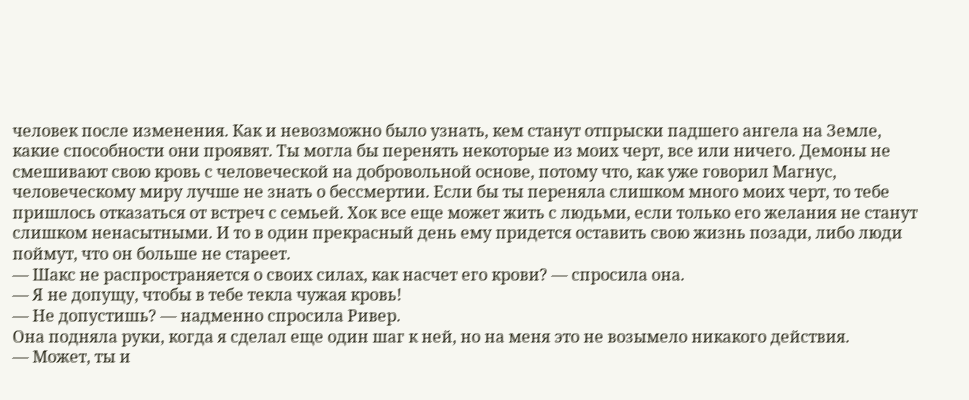человек после изменения. Как и невозможно было узнать, кем станут отпрыски падшего ангела на Земле, какие способности они проявят. Ты могла бы перенять некоторые из моих черт, все или ничего. Демоны не смешивают свою кровь с человеческой на добровольной основе, потому что, как уже говорил Магнус, человеческому миру лучше не знать о бессмертии. Если бы ты переняла слишком много моих черт, то тебе пришлось отказаться от встреч с семьей. Хок все еще может жить с людьми, если только его желания не станут слишком ненасытными. И то в один прекрасный день ему придется оставить свою жизнь позади, либо люди поймут, что он больше не стареет.
— Шакс не распространяется о своих силах, как насчет его крови? — спросила она.
— Я не допущу, чтобы в тебе текла чужая кровь!
— Не допустишь? — надменно спросила Ривер.
Она подняла руки, когда я сделал еще один шаг к ней, но на меня это не возымело никакого действия.
— Может, ты и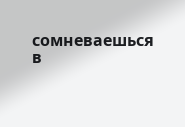сомневаешься в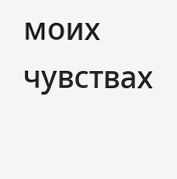моих чувствах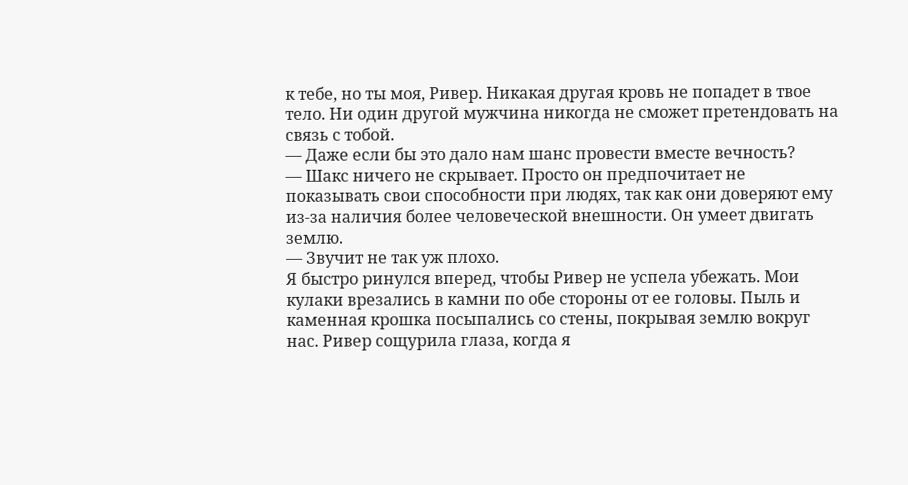к тебе, но ты моя, Ривер. Никакая другая кровь не попадет в твое тело. Ни один другой мужчина никогда не сможет претендовать на связь с тобой.
— Даже если бы это дало нам шанс провести вместе вечность?
— Шакс ничего не скрывает. Просто он предпочитает не показывать свои способности при людях, так как они доверяют ему из-за наличия более человеческой внешности. Он умеет двигать землю.
— Звучит не так уж плохо.
Я быстро ринулся вперед, чтобы Ривер не успела убежать. Мои кулаки врезались в камни по обе стороны от ее головы. Пыль и каменная крошка посыпались со стены, покрывая землю вокруг нас. Ривер сощурила глаза, когда я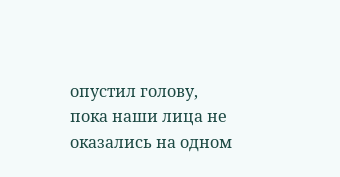опустил голову, пока наши лица не оказались на одном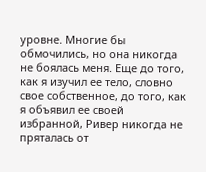уровне. Многие бы обмочились, но она никогда не боялась меня. Еще до того, как я изучил ее тело, словно свое собственное, до того, как я объявил ее своей избранной, Ривер никогда не пряталась от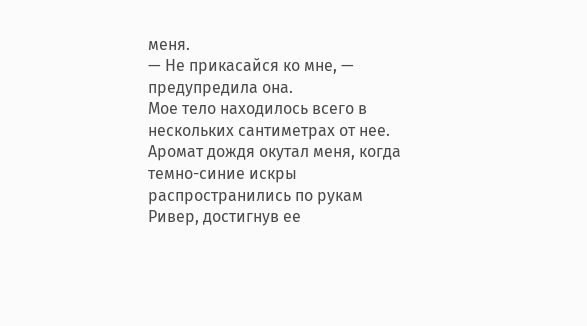меня.
— Не прикасайся ко мне, — предупредила она.
Мое тело находилось всего в нескольких сантиметрах от нее. Аромат дождя окутал меня, когда темно-синие искры распространились по рукам Ривер, достигнув ее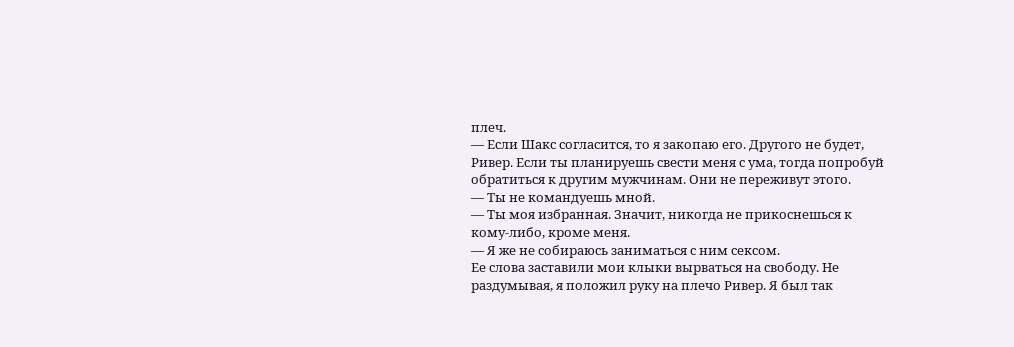плеч.
— Если Шакс согласится, то я закопаю его. Другого не будет, Ривер. Если ты планируешь свести меня с ума, тогда попробуй обратиться к другим мужчинам. Они не переживут этого.
— Ты не командуешь мной.
— Ты моя избранная. Значит, никогда не прикоснешься к кому-либо, кроме меня.
— Я же не собираюсь заниматься с ним сексом.
Ее слова заставили мои клыки вырваться на свободу. Не раздумывая, я положил руку на плечо Ривер. Я был так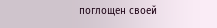поглощен своей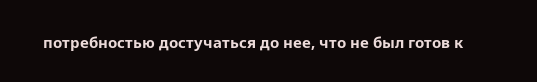потребностью достучаться до нее, что не был готов к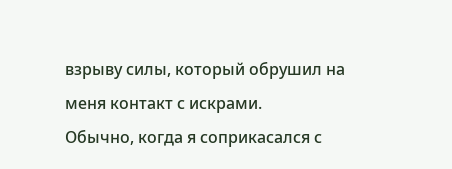взрыву силы, который обрушил на меня контакт с искрами.
Обычно, когда я соприкасался с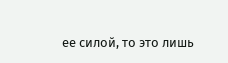ее силой, то это лишь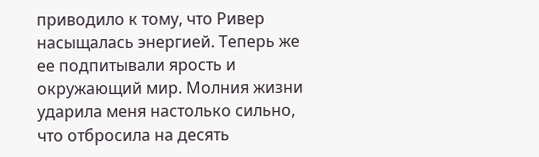приводило к тому, что Ривер насыщалась энергией. Теперь же ее подпитывали ярость и окружающий мир. Молния жизни ударила меня настолько сильно, что отбросила на десять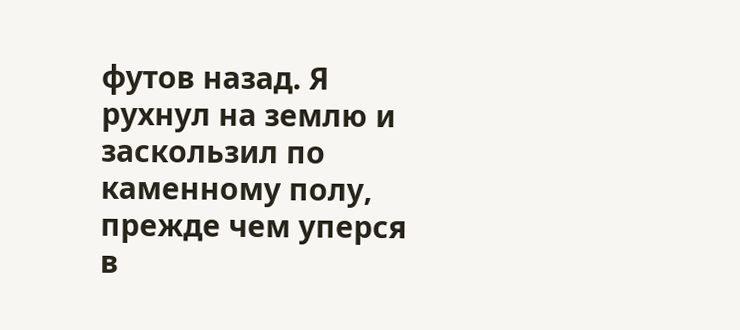футов назад. Я рухнул на землю и заскользил по каменному полу, прежде чем уперся в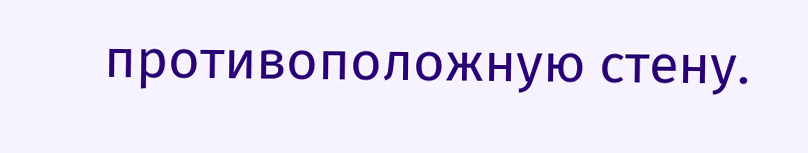противоположную стену.